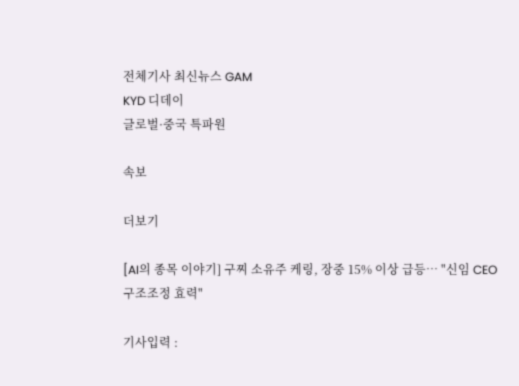전체기사 최신뉴스 GAM
KYD 디데이
글로벌·중국 특파원

속보

더보기

[AI의 종목 이야기] 구찌 소유주 케링, 장중 15% 이상 급등… "신임 CEO 구조조정 효력"

기사입력 :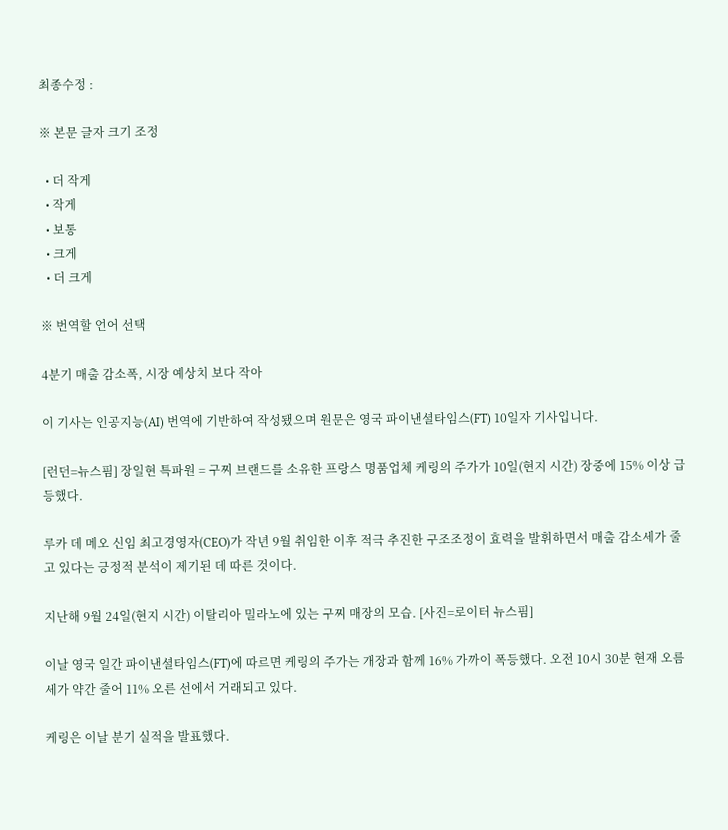최종수정 :

※ 본문 글자 크기 조정

  • 더 작게
  • 작게
  • 보통
  • 크게
  • 더 크게

※ 번역할 언어 선택

4분기 매출 감소폭, 시장 예상치 보다 작아

이 기사는 인공지능(AI) 번역에 기반하여 작성됐으며 원문은 영국 파이낸셜타임스(FT) 10일자 기사입니다.

[런던=뉴스핌] 장일현 특파원 = 구찌 브랜드를 소유한 프랑스 명품업체 케링의 주가가 10일(현지 시간) 장중에 15% 이상 급등했다.

루카 데 메오 신임 최고경영자(CEO)가 작년 9월 취임한 이후 적극 추진한 구조조정이 효력을 발휘하면서 매출 감소세가 줄고 있다는 긍정적 분석이 제기된 데 따른 것이다.

지난해 9월 24일(현지 시간) 이탈리아 밀라노에 있는 구찌 매장의 모습. [사진=로이터 뉴스핌]

이날 영국 일간 파이낸셜타임스(FT)에 따르면 케링의 주가는 개장과 함께 16% 가까이 폭등했다. 오전 10시 30분 현재 오름세가 약간 줄어 11% 오른 선에서 거래되고 있다.

케링은 이날 분기 실적을 발표했다.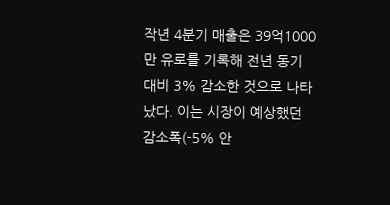작년 4분기 매출은 39억1000만 유로를 기록해 전년 동기 대비 3% 감소한 것으로 나타났다. 이는 시장이 예상했던 감소폭(-5% 안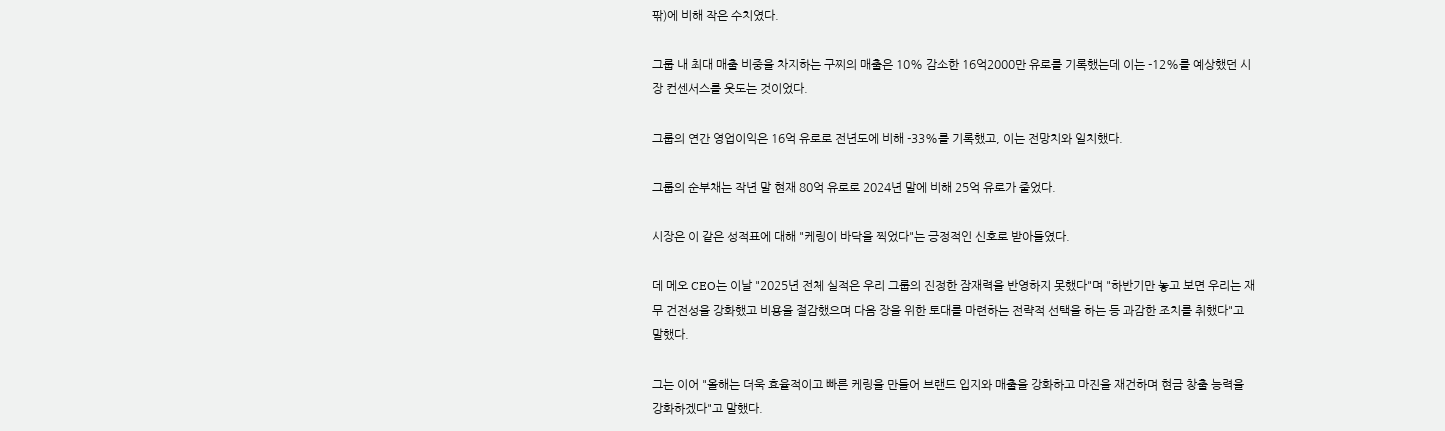팎)에 비해 작은 수치였다.

그룹 내 최대 매출 비중을 차지하는 구찌의 매출은 10% 감소한 16억2000만 유로를 기록했는데 이는 -12%를 예상했던 시장 컨센서스를 웃도는 것이었다.

그룹의 연간 영업이익은 16억 유로로 전년도에 비해 -33%를 기록했고, 이는 전망치와 일치했다.

그룹의 순부채는 작년 말 현재 80억 유로로 2024년 말에 비해 25억 유로가 줄었다.

시장은 이 같은 성적표에 대해 "케링이 바닥을 찍었다"는 긍정적인 신호로 받아들였다.

데 메오 CEO는 이날 "2025년 전체 실적은 우리 그룹의 진정한 잠재력을 반영하지 못했다"며 "하반기만 놓고 보면 우리는 재무 건전성을 강화했고 비용을 절감했으며 다음 장을 위한 토대를 마련하는 전략적 선택을 하는 등 과감한 조치를 취했다"고 말했다.

그는 이어 "올해는 더욱 효율적이고 빠른 케링을 만들어 브랜드 입지와 매출을 강화하고 마진을 재건하며 현금 창출 능력을 강화하겠다"고 말했다.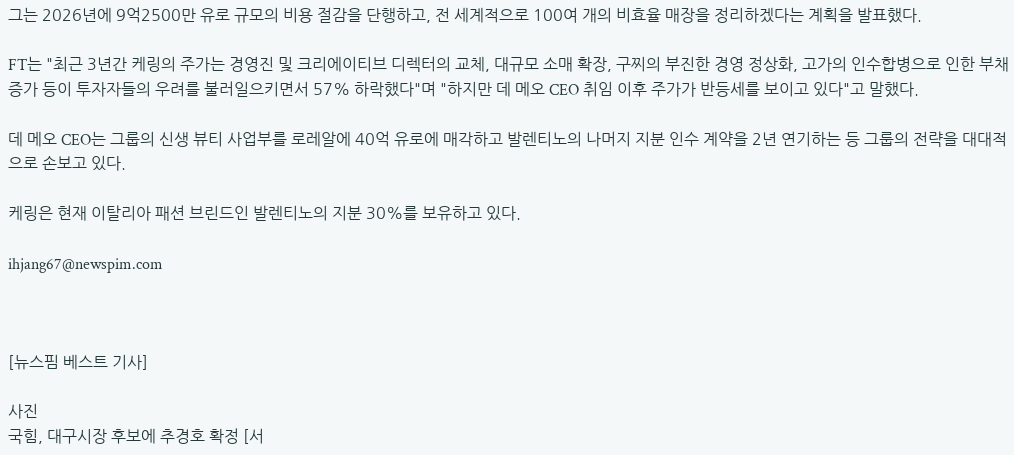그는 2026년에 9억2500만 유로 규모의 비용 절감을 단행하고, 전 세계적으로 100여 개의 비효율 매장을 정리하겠다는 계획을 발표했다.

FT는 "최근 3년간 케링의 주가는 경영진 및 크리에이티브 디렉터의 교체, 대규모 소매 확장, 구찌의 부진한 경영 정상화, 고가의 인수합병으로 인한 부채 증가 등이 투자자들의 우려를 불러일으키면서 57% 하락했다"며 "하지만 데 메오 CEO 취임 이후 주가가 반등세를 보이고 있다"고 말했다.

데 메오 CEO는 그룹의 신생 뷰티 사업부를 로레알에 40억 유로에 매각하고 발렌티노의 나머지 지분 인수 계약을 2년 연기하는 등 그룹의 전략을 대대적으로 손보고 있다.

케링은 현재 이탈리아 패션 브린드인 발렌티노의 지분 30%를 보유하고 있다.

ihjang67@newspim.com



[뉴스핌 베스트 기사]

사진
국힘, 대구시장 후보에 추경호 확정 [서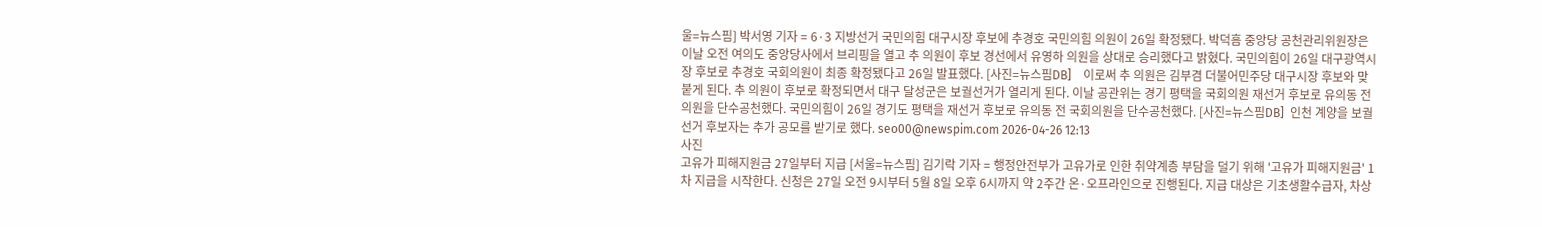울=뉴스핌] 박서영 기자 = 6·3 지방선거 국민의힘 대구시장 후보에 추경호 국민의힘 의원이 26일 확정됐다. 박덕흠 중앙당 공천관리위원장은 이날 오전 여의도 중앙당사에서 브리핑을 열고 추 의원이 후보 경선에서 유영하 의원을 상대로 승리했다고 밝혔다. 국민의힘이 26일 대구광역시장 후보로 추경호 국회의원이 최종 확정됐다고 26일 발표했다. [사진=뉴스핌DB]    이로써 추 의원은 김부겸 더불어민주당 대구시장 후보와 맞붙게 된다. 추 의원이 후보로 확정되면서 대구 달성군은 보궐선거가 열리게 된다. 이날 공관위는 경기 평택을 국회의원 재선거 후보로 유의동 전 의원을 단수공천했다. 국민의힘이 26일 경기도 평택을 재선거 후보로 유의동 전 국회의원을 단수공천했다. [사진=뉴스핌DB]  인천 계양을 보궐선거 후보자는 추가 공모를 받기로 했다. seo00@newspim.com 2026-04-26 12:13
사진
고유가 피해지원금 27일부터 지급 [서울=뉴스핌] 김기락 기자 = 행정안전부가 고유가로 인한 취약계층 부담을 덜기 위해 '고유가 피해지원금' 1차 지급을 시작한다. 신청은 27일 오전 9시부터 5월 8일 오후 6시까지 약 2주간 온·오프라인으로 진행된다. 지급 대상은 기초생활수급자, 차상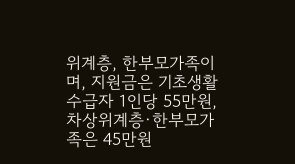위계층, 한부모가족이며, 지원금은 기초생활수급자 1인당 55만원, 차상위계층·한부모가족은 45만원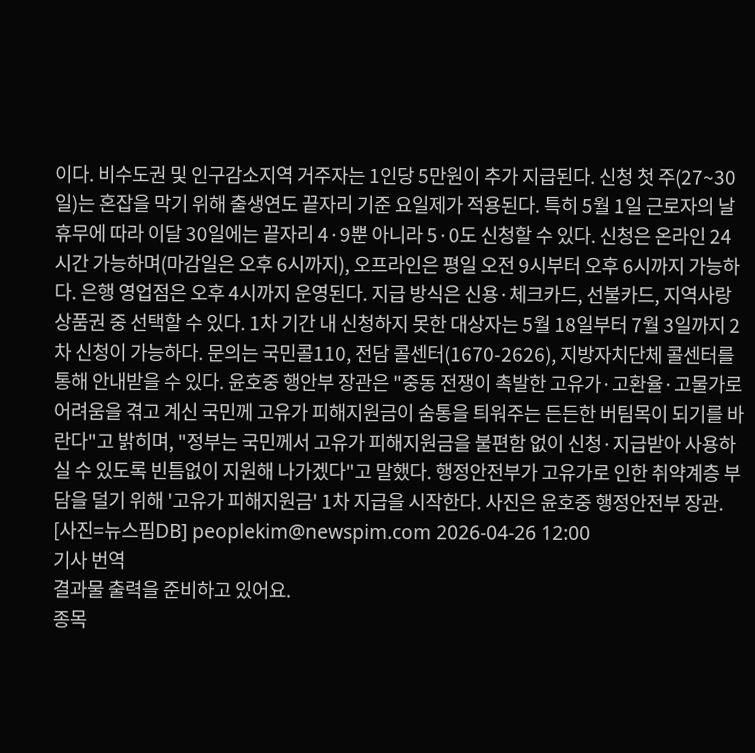이다. 비수도권 및 인구감소지역 거주자는 1인당 5만원이 추가 지급된다. 신청 첫 주(27~30일)는 혼잡을 막기 위해 출생연도 끝자리 기준 요일제가 적용된다. 특히 5월 1일 근로자의 날 휴무에 따라 이달 30일에는 끝자리 4·9뿐 아니라 5·0도 신청할 수 있다. 신청은 온라인 24시간 가능하며(마감일은 오후 6시까지), 오프라인은 평일 오전 9시부터 오후 6시까지 가능하다. 은행 영업점은 오후 4시까지 운영된다. 지급 방식은 신용·체크카드, 선불카드, 지역사랑상품권 중 선택할 수 있다. 1차 기간 내 신청하지 못한 대상자는 5월 18일부터 7월 3일까지 2차 신청이 가능하다. 문의는 국민콜110, 전담 콜센터(1670-2626), 지방자치단체 콜센터를 통해 안내받을 수 있다. 윤호중 행안부 장관은 "중동 전쟁이 촉발한 고유가·고환율·고물가로 어려움을 겪고 계신 국민께 고유가 피해지원금이 숨통을 틔워주는 든든한 버팀목이 되기를 바란다"고 밝히며, "정부는 국민께서 고유가 피해지원금을 불편함 없이 신청·지급받아 사용하실 수 있도록 빈틈없이 지원해 나가겠다"고 말했다. 행정안전부가 고유가로 인한 취약계층 부담을 덜기 위해 '고유가 피해지원금' 1차 지급을 시작한다. 사진은 윤호중 행정안전부 장관. [사진=뉴스핌DB] peoplekim@newspim.com 2026-04-26 12:00
기사 번역
결과물 출력을 준비하고 있어요.
종목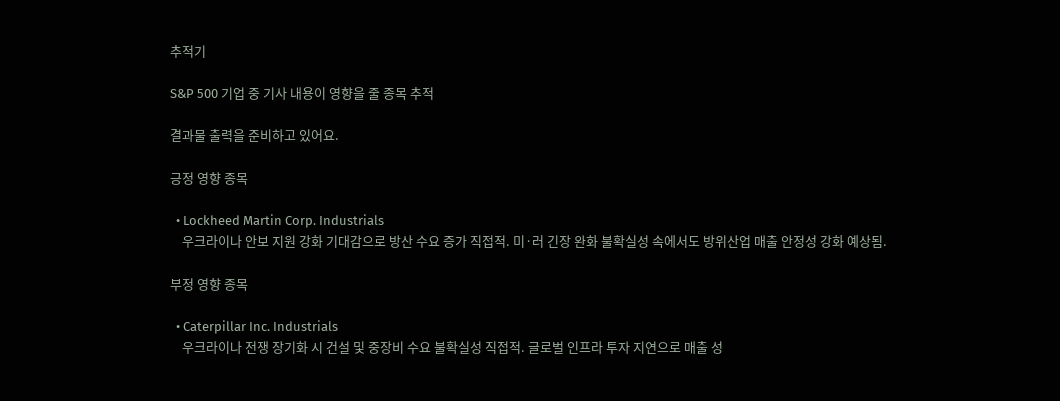추적기

S&P 500 기업 중 기사 내용이 영향을 줄 종목 추적

결과물 출력을 준비하고 있어요.

긍정 영향 종목

  • Lockheed Martin Corp. Industrials
    우크라이나 안보 지원 강화 기대감으로 방산 수요 증가 직접적. 미·러 긴장 완화 불확실성 속에서도 방위산업 매출 안정성 강화 예상됨.

부정 영향 종목

  • Caterpillar Inc. Industrials
    우크라이나 전쟁 장기화 시 건설 및 중장비 수요 불확실성 직접적. 글로벌 인프라 투자 지연으로 매출 성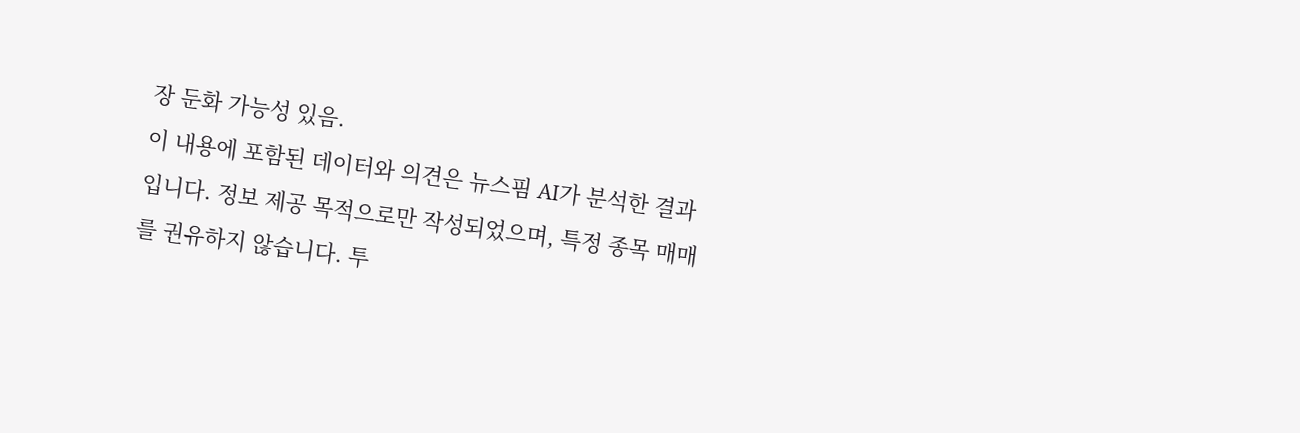장 둔화 가능성 있음.
이 내용에 포함된 데이터와 의견은 뉴스핌 AI가 분석한 결과입니다. 정보 제공 목적으로만 작성되었으며, 특정 종목 매매를 권유하지 않습니다. 투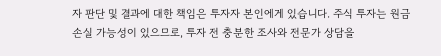자 판단 및 결과에 대한 책임은 투자자 본인에게 있습니다. 주식 투자는 원금 손실 가능성이 있으므로, 투자 전 충분한 조사와 전문가 상담을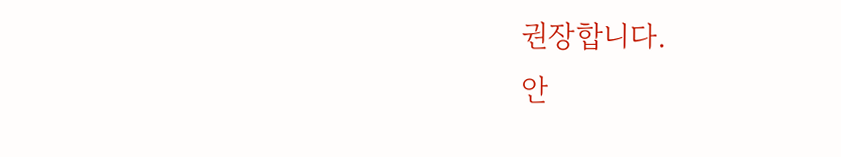권장합니다.
안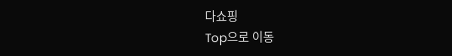다쇼핑
Top으로 이동